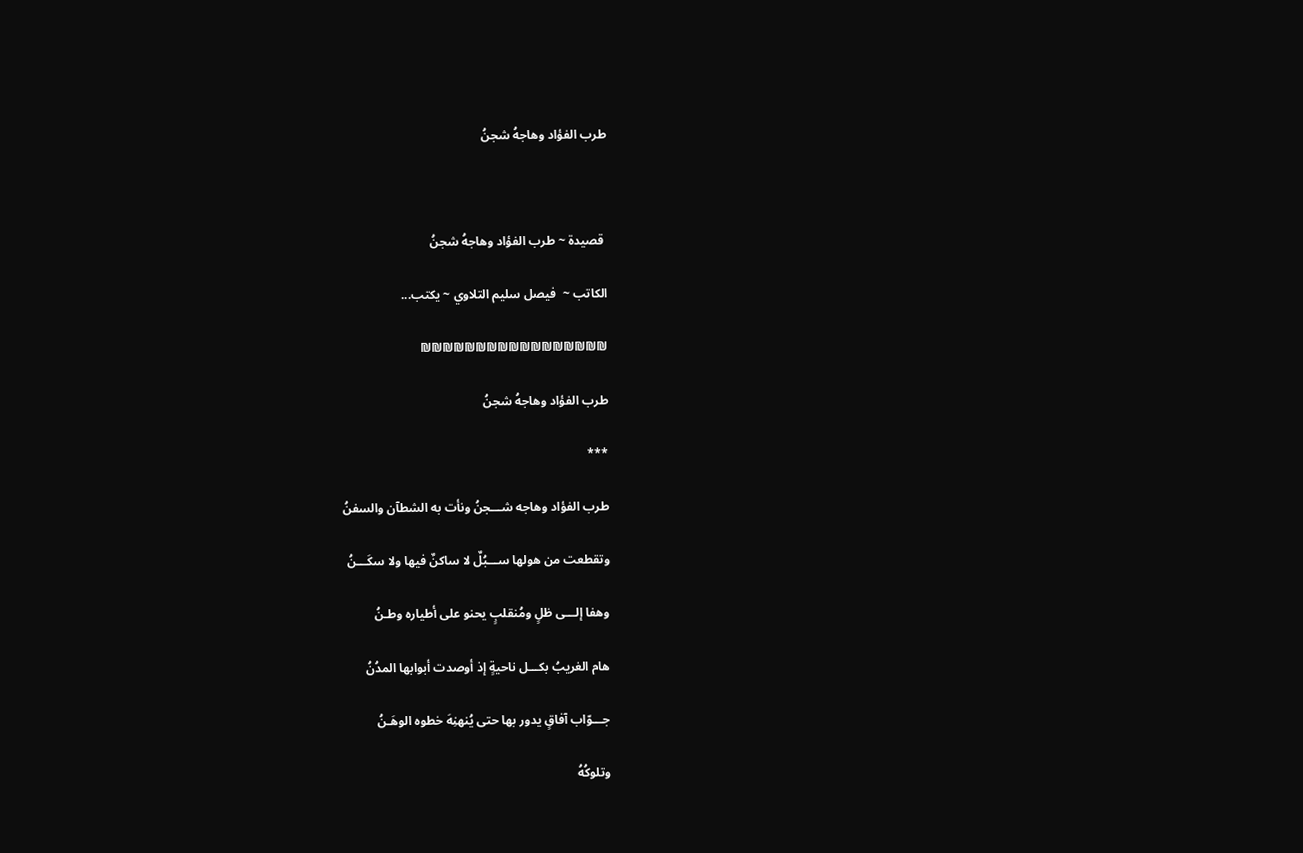طرب الفؤاد وهاجهُ شجنُ



 قصيدة ~ طرب الفؤاد وهاجهُ شجنُ

الكاتب ~  فيصل سليم التلاوي ~ يكتب...

₪₪₪₪₪₪₪₪₪₪₪₪₪₪₪₪₪

طرب الفؤاد وهاجهُ شجنُ

***

طرب الفؤاد وهاجه شـــجنُ ونأت به الشطآن والسفنُ

وتقطعت من هولها ســـبُلٌ لا ساكنٌ فيها ولا سكَـــنُ

وهفا إلـــى ظلٍ ومُنقلبٍ يحنو على أطياره وطـنُ

هام الغريبُ بكـــل ناحيةٍ إذ أوصدت أبوابها المدُنُ

جـــوّاب آفاقٍ يدور بها حتى يُنهنِهَ خطوه الوهَـنُ

وتلوكُهُ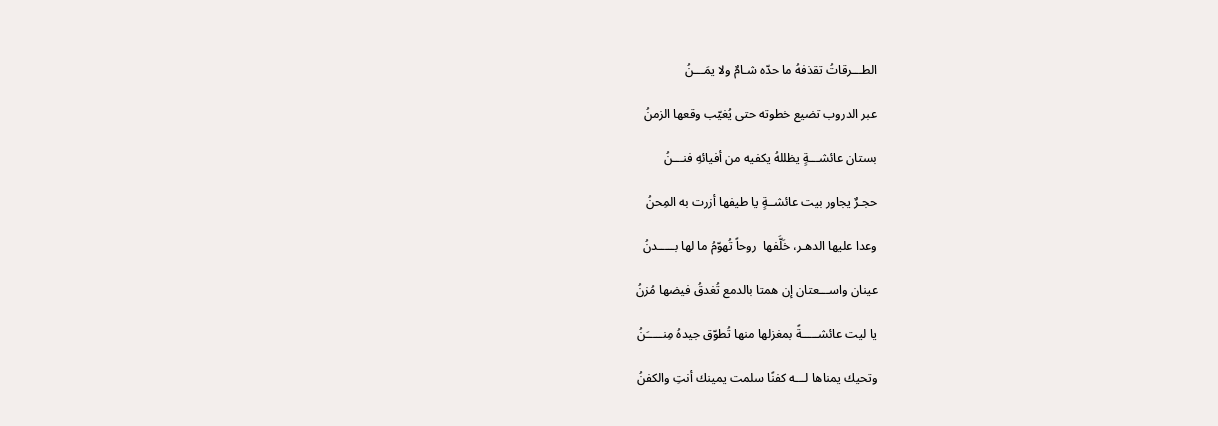الطـــرقاتُ تقذفهُ ما حدّه شـامٌ ولا يمَـــنُ

عبر الدروب تضيع خطوته حتى يُغيّب وقعها الزمنُ

بستان عائشـــةٍ يظللهُ يكفيه من أفيائهِ فنـــنُ

حجـرٌ يجاور بيت عائشــةٍ يا طيفها أزرت به المِحنُ

وعدا عليها الدهـر، خَلَّفها  روحاً تُهوّمُ ما لها بـــــدنُ

عينان واســـعتان إن همتا بالدمع تُغدقُ فيضها مُزنُ

يا ليت عائشـــــةً بمغزلها منها تُطوّق جيدهُ مِنـــــَنُ

وتحيك يمناها لـــه كفنًا سلمت يمينك أنتِ والكفنُ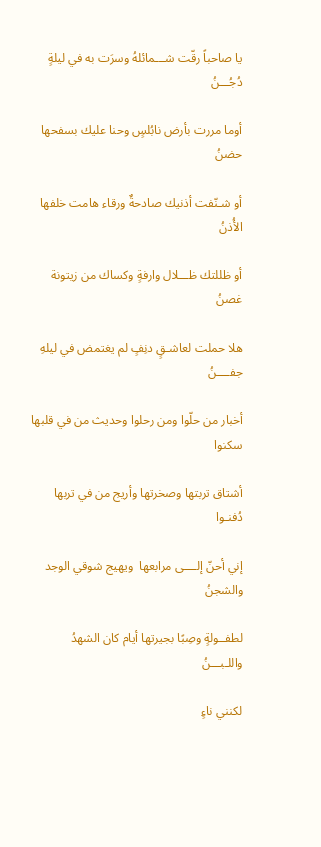يا صاحباً رقّت شـــمائلهُ وسرَت به في ليلةٍ دُجُـــنُ

أوما مررت بأرض نابُلسٍ وحنا عليك بسفحها حضنُ

أو شـنّفت أذنيك صادحةٌ ورقاء هامت خلفها الأُذنُ

أو ظللتك ظـــلال وارفةٍ وكساك من زيتونة غصنُ

هلا حملت لعاشـقٍ دنِفٍ لم يغتمض في ليلهِ جفــــنُ

أخبار من حلّوا ومن رحلوا وحديث من في قلبها سكنوا

أشتاق تربتها وصخرتها وأريج من في تربها دُفنـوا

إني أحنّ إلــــى مرابعها  ويهيج شوقي الوجد والشجنُ

لطفــولةٍ وصِبًا بجيرتها أيام كان الشهدُ واللـبـــنُ

لكنني ناءٍ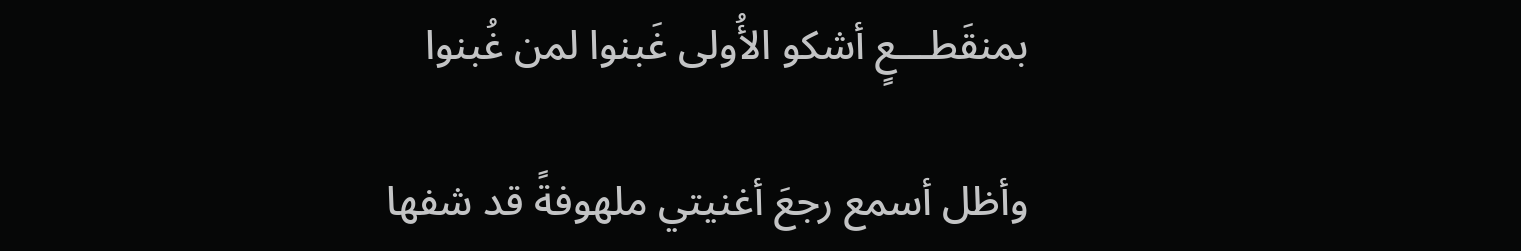بمنقَطـــعٍ أشكو الأُولى غَبنوا لمن غُبنوا

وأظل أسمع رجعَ أغنيتي ملهوفةً قد شفها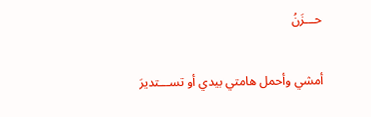حـــزَنُ

أمشي وأحمل هامتي بيدي أو تســـتديرَ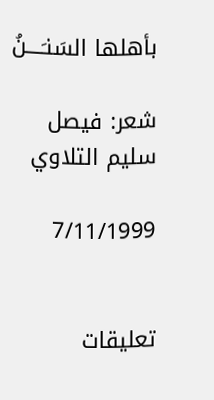بأهلها السَنـَــــنُ

شعر: فيصل سليم التلاوي

7/11/1999


تعليقات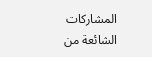المشاركات الشائعة من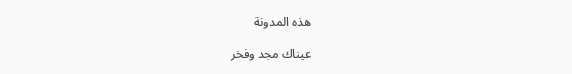هذه المدونة

عيناك مجد وفخر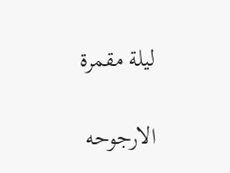ليلة مقمرة

الارجوحه